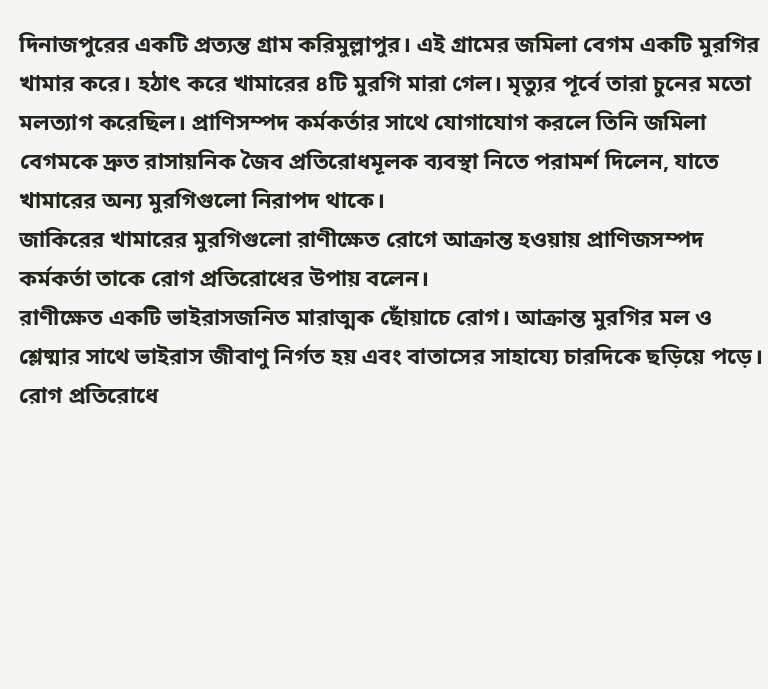দিনাজপুরের একটি প্রত্যন্ত গ্রাম করিমুল্লাপুর। এই গ্রামের জমিলা বেগম একটি মুরগির খামার করে। হঠাৎ করে খামারের ৪টি মুরগি মারা গেল। মৃত্যুর পূর্বে তারা চুনের মতো মলত্যাগ করেছিল। প্রাণিসম্পদ কর্মকর্তার সাথে যোগাযোগ করলে তিনি জমিলা বেগমকে দ্রুত রাসায়নিক জৈব প্রতিরোধমূলক ব্যবস্থা নিতে পরামর্শ দিলেন, যাতে খামারের অন্য মুরগিগুলো নিরাপদ থাকে।
জাকিরের খামারের মুরগিগুলো রাণীক্ষেত রোগে আক্রান্ত হওয়ায় প্রাণিজসম্পদ কর্মকর্তা তাকে রোগ প্রতিরোধের উপায় বলেন।
রাণীক্ষেত একটি ভাইরাসজনিত মারাত্মক ছোঁয়াচে রোগ। আক্রান্ত মুরগির মল ও শ্লেষ্মার সাথে ভাইরাস জীবাণু নির্গত হয় এবং বাতাসের সাহায্যে চারদিকে ছড়িয়ে পড়ে।
রোগ প্রতিরোধে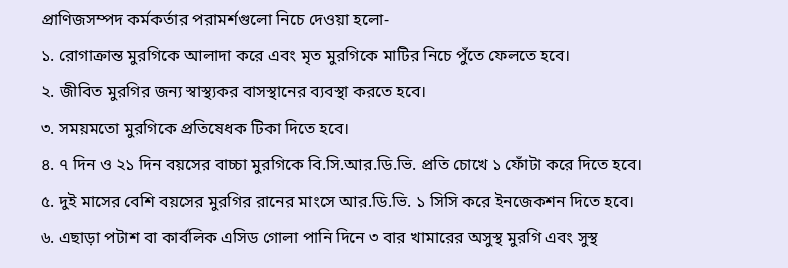প্রাণিজসম্পদ কর্মকর্তার পরামর্শগুলো নিচে দেওয়া হলো-
১. রোগাক্রান্ত মুরগিকে আলাদা করে এবং মৃত মুরগিকে মাটির নিচে পুঁতে ফেলতে হবে।
২. জীবিত মুরগির জন্য স্বাস্থ্যকর বাসস্থানের ব্যবস্থা করতে হবে।
৩. সময়মতো মুরগিকে প্রতিষেধক টিকা দিতে হবে।
৪. ৭ দিন ও ২১ দিন বয়সের বাচ্চা মুরগিকে বি.সি.আর.ডি.ভি. প্রতি চোখে ১ ফোঁটা করে দিতে হবে।
৫. দুই মাসের বেশি বয়সের মুরগির রানের মাংসে আর.ডি.ভি. ১ সিসি করে ইনজেকশন দিতে হবে।
৬. এছাড়া পটাশ বা কার্বলিক এসিড গোলা পানি দিনে ৩ বার খামারের অসুস্থ মুরগি এবং সুস্থ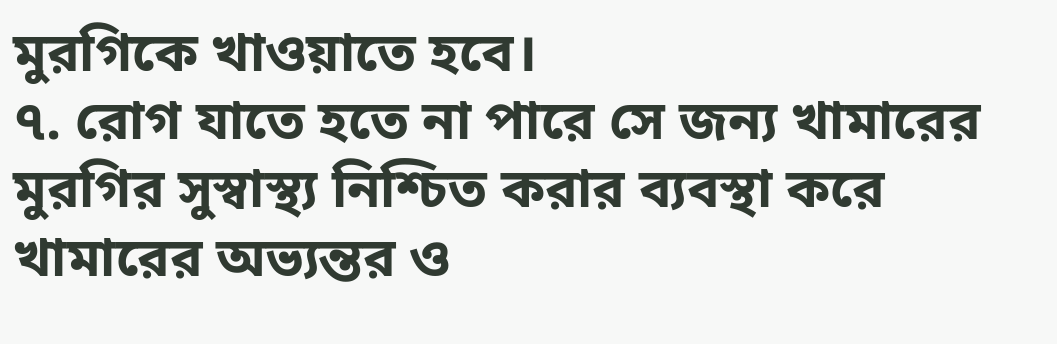মুরগিকে খাওয়াতে হবে।
৭. রোগ যাতে হতে না পারে সে জন্য খামারের মুরগির সুস্বাস্থ্য নিশ্চিত করার ব্যবস্থা করে খামারের অভ্যন্তর ও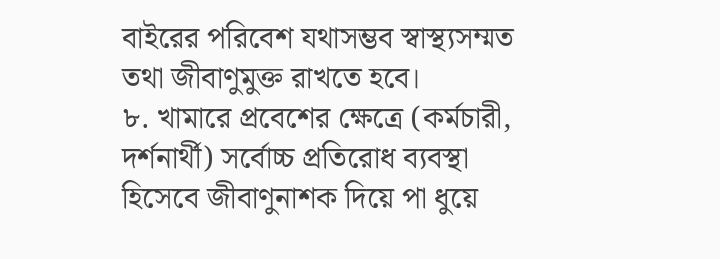বাইরের পরিবেশ যথাসম্ভব স্বাস্থ্যসম্মত তথা জীবাণুমুক্ত রাখতে হবে।
৮. খামারে প্রবেশের ক্ষেত্রে (কর্মচারী, দর্শনার্থী) সর্বোচ্চ প্রতিরোধ ব্যবস্থা হিসেবে জীবাণুনাশক দিয়ে পা ধুয়ে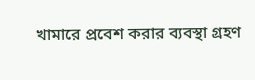খামারে প্রবেশ করার ব্যবস্থা গ্রহণ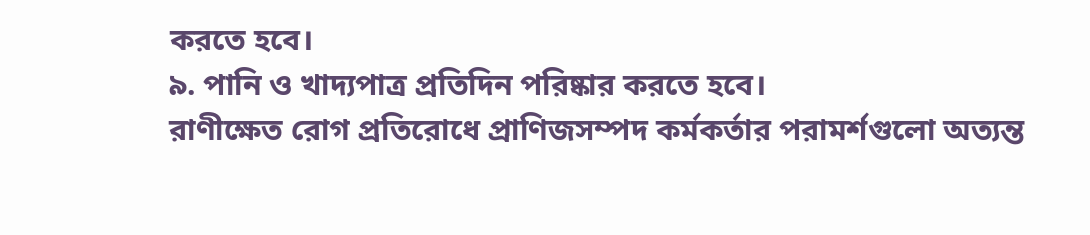করতে হবে।
৯. পানি ও খাদ্যপাত্র প্রতিদিন পরিষ্কার করতে হবে।
রাণীক্ষেত রোগ প্রতিরোধে প্রাণিজসম্পদ কর্মকর্তার পরামর্শগুলো অত্যন্ত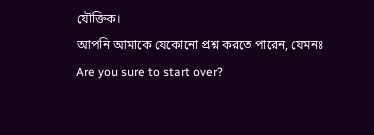যৌক্তিক।
আপনি আমাকে যেকোনো প্রশ্ন করতে পারেন, যেমনঃ
Are you sure to start over?